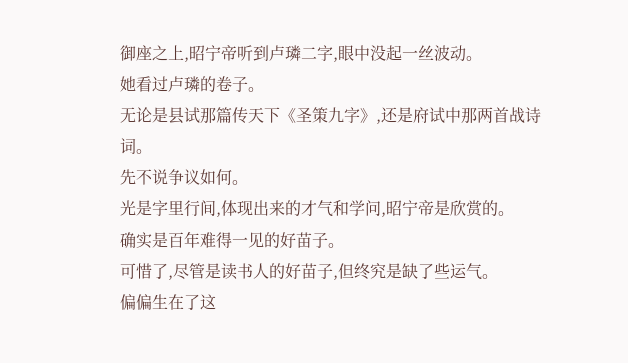御座之上,昭宁帝听到卢璘二字,眼中没起一丝波动。
她看过卢璘的卷子。
无论是县试那篇传天下《圣策九字》,还是府试中那两首战诗词。
先不说争议如何。
光是字里行间,体现出来的才气和学问,昭宁帝是欣赏的。
确实是百年难得一见的好苗子。
可惜了,尽管是读书人的好苗子,但终究是缺了些运气。
偏偏生在了这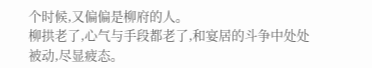个时候,又偏偏是柳府的人。
柳拱老了,心气与手段都老了,和宴居的斗争中处处被动,尽显疲态。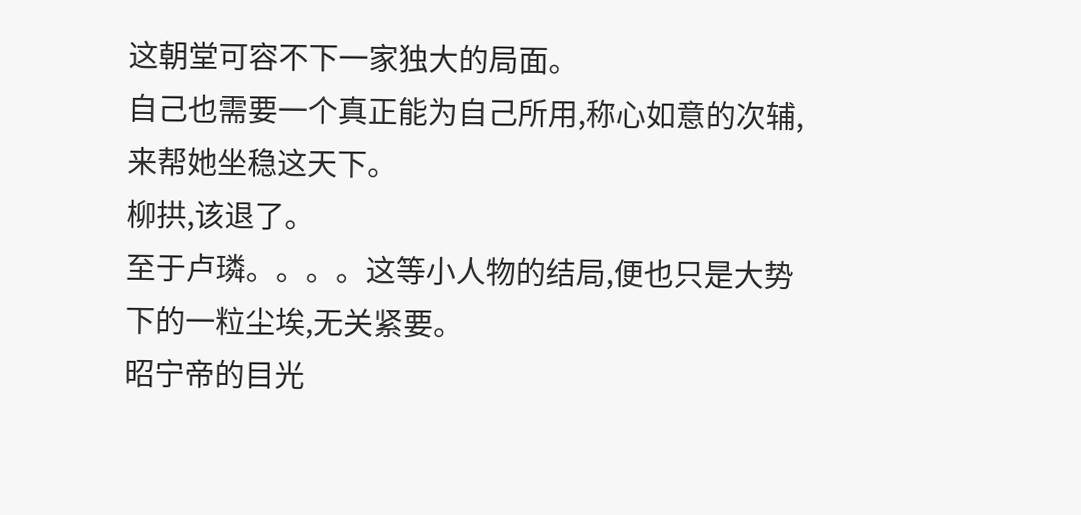这朝堂可容不下一家独大的局面。
自己也需要一个真正能为自己所用,称心如意的次辅,来帮她坐稳这天下。
柳拱,该退了。
至于卢璘。。。。这等小人物的结局,便也只是大势下的一粒尘埃,无关紧要。
昭宁帝的目光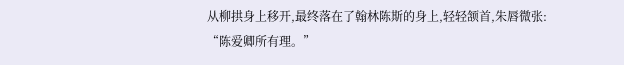从柳拱身上移开,最终落在了翰林陈斯的身上,轻轻颔首,朱唇微张:
“陈爱卿所有理。”